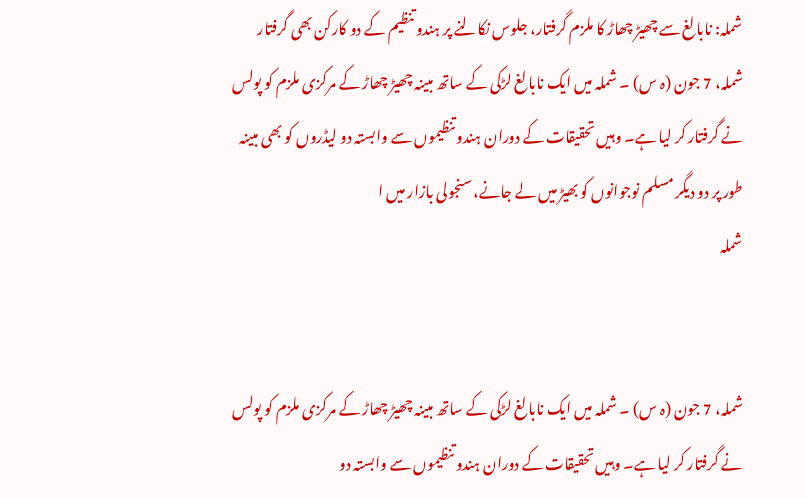شملہ: نابالغ سے چھیڑ چھاڑ کا ملزم گرفتار، جلوس نکالنے پر ہندو تنظیم کے دو کارکن بھی گرفتار
شملہ، 7 جون (ہ س) ۔ شملہ میں ایک نابالغ لڑکی کے ساتھ مبینہ چھیڑ چھاڑ کے مرکزی ملزم کو پولس نے گرفتار کر لیا ہے۔ وہیں تحقیقات کے دوران ہندو تنظیموں سے وابستہ دو لیڈروں کو بھی مبینہ طور پر دو دیگر مسلم نوجوانوں کو بھیڑ میں لے جانے، سنجولی بازار میں ا
شملہ


شملہ، 7 جون (ہ س) ۔ شملہ میں ایک نابالغ لڑکی کے ساتھ مبینہ چھیڑ چھاڑ کے مرکزی ملزم کو پولس نے گرفتار کر لیا ہے۔ وہیں تحقیقات کے دوران ہندو تنظیموں سے وابستہ دو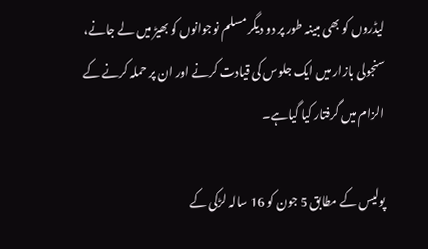لیڈروں کو بھی مبینہ طور پر دو دیگر مسلم نوجوانوں کو بھیڑ میں لے جانے، سنجولی بازار میں ایک جلوس کی قیادت کرنے اور ان پر حملہ کرنے کے الزام میں گرفتار کیا گیاہے۔

پولیس کے مطابق 5 جون کو 16 سالہ لڑکی کے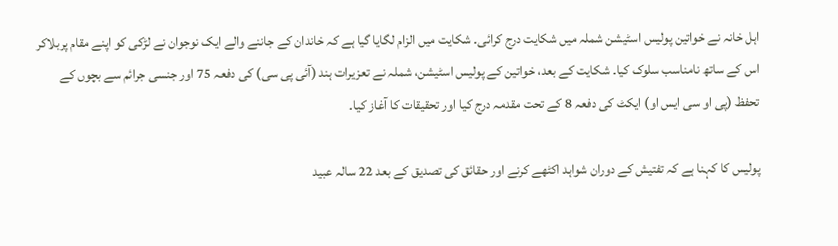اہل خانہ نے خواتین پولیس اسٹیشن شملہ میں شکایت درج کرائی۔ شکایت میں الزام لگایا گیا ہے کہ خاندان کے جاننے والے ایک نوجوان نے لڑکی کو اپنے مقام پربلاکر اس کے ساتھ نامناسب سلوک کیا۔ شکایت کے بعد، خواتین کے پولیس اسٹیشن، شملہ نے تعزیرات ہند (آئی پی سی) کی دفعہ 75 اور جنسی جرائم سے بچوں کے تحفظ (پی او سی ایس او) ایکٹ کی دفعہ 8 کے تحت مقدمہ درج کیا اور تحقیقات کا آغاز کیا۔

پولیس کا کہنا ہے کہ تفتیش کے دوران شواہد اکٹھے کرنے اور حقائق کی تصدیق کے بعد 22 سالہ عبید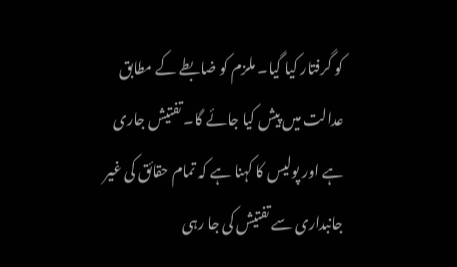کو گرفتار کیا گیا۔ ملزم کو ضابطے کے مطابق عدالت میں پیش کیا جائے گا۔ تفتیش جاری ہے اور پولیس کا کہنا ہے کہ تمام حقائق کی غیر جانبداری سے تفتیش کی جا رہی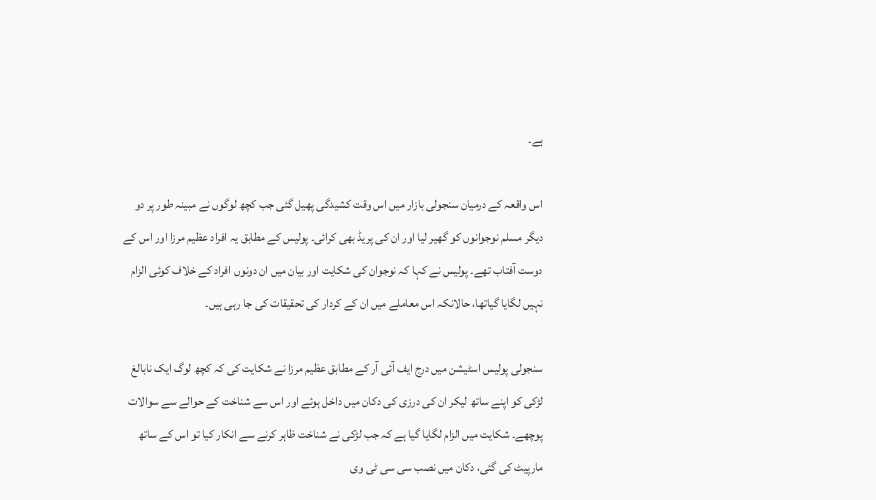ہے۔

اس واقعہ کے درمیان سنجولی بازار میں اس وقت کشیدگی پھیل گئی جب کچھ لوگوں نے مبینہ طور پر دو دیگر مسلم نوجوانوں کو گھیر لیا اور ان کی پریڈ بھی کرائی۔ پولیس کے مطابق یہ افراد عظیم مرزا اور اس کے دوست آفتاب تھے۔ پولیس نے کہا کہ نوجوان کی شکایت اور بیان میں ان دونوں افراد کے خلاف کوئی الزام نہیں لگایا گیاتھا، حالانکہ اس معاملے میں ان کے کردار کی تحقیقات کی جا رہی ہیں۔

سنجولی پولیس اسٹیشن میں درج ایف آئی آر کے مطابق عظیم مرزا نے شکایت کی کہ کچھ لوگ ایک نابالغ لڑکی کو اپنے ساتھ لیکر ان کی درزی کی دکان میں داخل ہوئے اور اس سے شناخت کے حوالے سے سوالات پوچھے۔ شکایت میں الزام لگایا گیا ہے کہ جب لڑکی نے شناخت ظاہر کرنے سے انکار کیا تو اس کے ساتھ مارپیٹ کی گئی، دکان میں نصب سی سی ٹی وی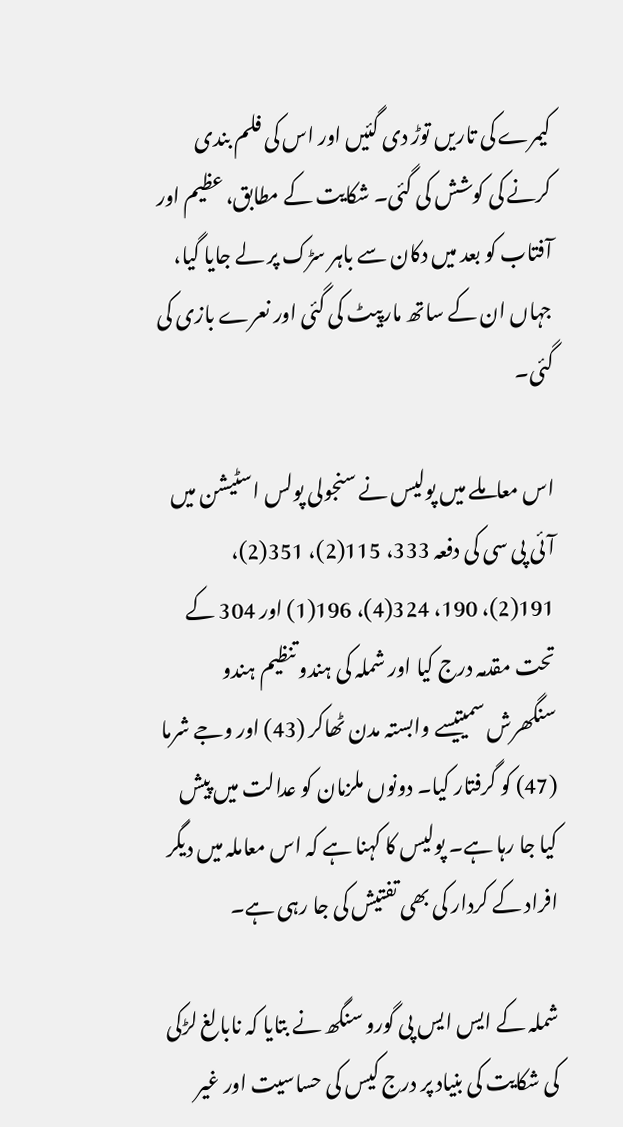کیمرے کی تاریں توڑ دی گئیں اور اس کی فلم بندی کرنے کی کوشش کی گئی۔ شکایت کے مطابق، عظیم اور آفتاب کو بعد میں دکان سے باہر سڑک پر لے جایا گیا، جہاں ان کے ساتھ مارپیٹ کی گئی اور نعرے بازی کی گئی۔

اس معاملے میں پولیس نے سنجولی پولس اسٹیشن میں آئی پی سی کی دفعہ 333، 115(2)، 351(2)، 191(2)، 190، 324(4)، 196(1) اور 304 کے تحت مقدمہ درج کیا اور شملہ کی ہندو تنظیم ہندو سنگھرش سمیتیسے وابستہ مدن ٹھاکر (43) اور وجے شرما (47) کو گرفتار کیا۔ دونوں ملزمان کو عدالت میں پیش کیا جا رہا ہے۔ پولیس کا کہنا ہے کہ اس معاملہ میں دیگر افراد کے کردار کی بھی تفتیش کی جا رہی ہے۔

شملہ کے ایس ایس پی گورو سنگھ نے بتایا کہ نابالغ لڑکی کی شکایت کی بنیاد پر درج کیس کی حساسیت اور غیر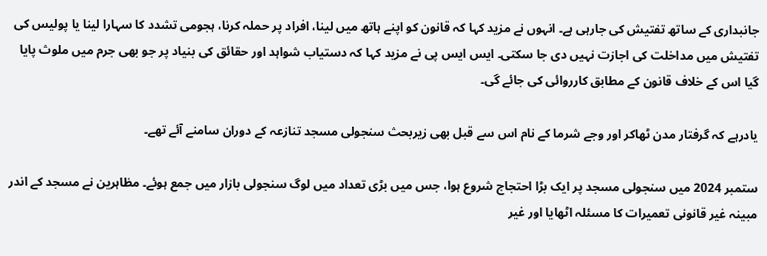جانبداری کے ساتھ تفتیش کی جارہی ہے۔ انہوں نے مزید کہا کہ قانون کو اپنے ہاتھ میں لینا، افراد پر حملہ کرنا، ہجومی تشدد کا سہارا لینا یا پولیس کی تفتیش میں مداخلت کی اجازت نہیں دی جا سکتی۔ ایس ایس پی نے مزید کہا کہ دستیاب شواہد اور حقائق کی بنیاد پر جو بھی جرم میں ملوث پایا گیا اس کے خلاف قانون کے مطابق کارروائی کی جائے گی۔

یادرہے کہ گرفتار مدن ٹھاکر اور وجے شرما کے نام اس سے قبل بھی زیربحث سنجولی مسجد تنازعہ کے دوران سامنے آئے تھے۔

ستمبر 2024 میں سنجولی مسجد پر ایک بڑا احتجاج شروع ہوا، جس میں بڑی تعداد میں لوگ سنجولی بازار میں جمع ہوئے۔ مظاہرین نے مسجد کے اندر مبینہ غیر قانونی تعمیرات کا مسئلہ اٹھایا اور غیر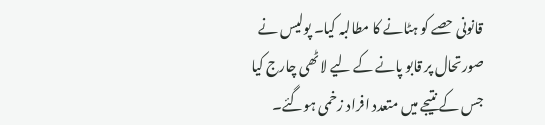قانونی حصے کو ہٹانے کا مطالبہ کیا۔ پولیس نے صورتحال پر قابو پانے کے لیے لاٹھی چارج کیا جس کے نتیجے میں متعدد افراد زخمی ہوگئے۔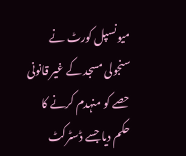میونسپل کورٹ نے سنجولی مسجد کے غیر قانونی حصے کو منہدم کرنے کا حکم دیا جسے ڈسٹرکٹ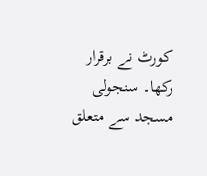کورٹ نے برقرار رکھا۔ سنجولی مسجد سے متعلق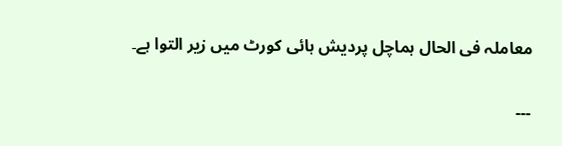معاملہ فی الحال ہماچل پردیش ہائی کورٹ میں زیر التوا ہے۔

---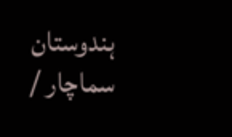ہندوستان سماچار /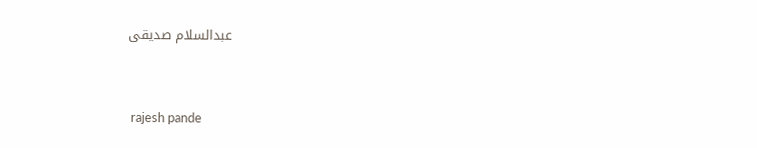عبدالسلام صدیقی


 rajesh pande